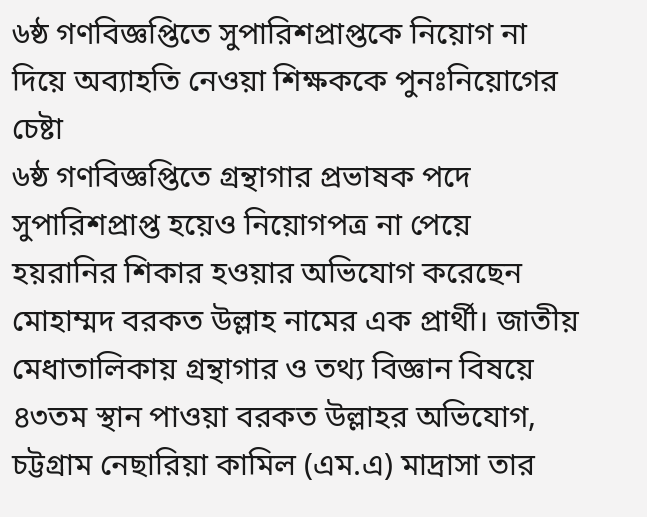৬ষ্ঠ গণবিজ্ঞপ্তিতে সুপারিশপ্রাপ্তকে নিয়োগ না দিয়ে অব্যাহতি নেওয়া শিক্ষককে পুনঃনিয়োগের চেষ্টা
৬ষ্ঠ গণবিজ্ঞপ্তিতে গ্রন্থাগার প্রভাষক পদে সুপারিশপ্রাপ্ত হয়েও নিয়োগপত্র না পেয়ে হয়রানির শিকার হওয়ার অভিযোগ করেছেন মোহাম্মদ বরকত উল্লাহ নামের এক প্রার্থী। জাতীয় মেধাতালিকায় গ্রন্থাগার ও তথ্য বিজ্ঞান বিষয়ে ৪৩তম স্থান পাওয়া বরকত উল্লাহর অভিযোগ, চট্টগ্রাম নেছারিয়া কামিল (এম.এ) মাদ্রাসা তার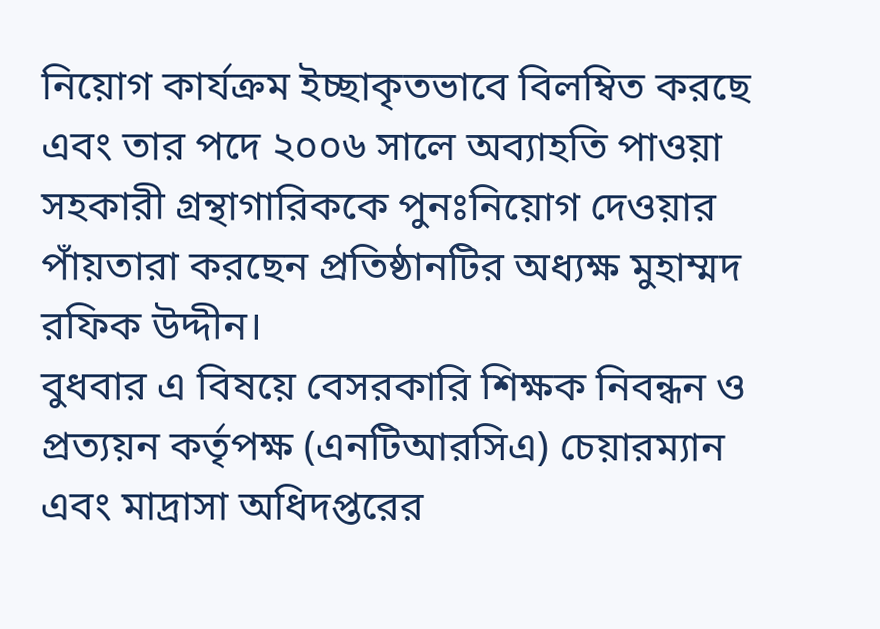নিয়োগ কার্যক্রম ইচ্ছাকৃতভাবে বিলম্বিত করছে এবং তার পদে ২০০৬ সালে অব্যাহতি পাওয়া সহকারী গ্রন্থাগারিককে পুনঃনিয়োগ দেওয়ার পাঁয়তারা করছেন প্রতিষ্ঠানটির অধ্যক্ষ মুহাম্মদ রফিক উদ্দীন।
বুধবার এ বিষয়ে বেসরকারি শিক্ষক নিবন্ধন ও প্রত্যয়ন কর্তৃপক্ষ (এনটিআরসিএ) চেয়ারম্যান এবং মাদ্রাসা অধিদপ্তরের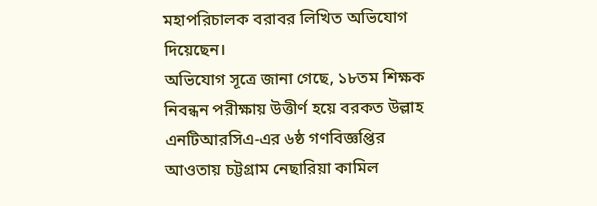মহাপরিচালক বরাবর লিখিত অভিযোগ দিয়েছেন।
অভিযোগ সূত্রে জানা গেছে, ১৮তম শিক্ষক নিবন্ধন পরীক্ষায় উত্তীর্ণ হয়ে বরকত উল্লাহ এনটিআরসিএ-এর ৬ষ্ঠ গণবিজ্ঞপ্তির আওতায় চট্টগ্রাম নেছারিয়া কামিল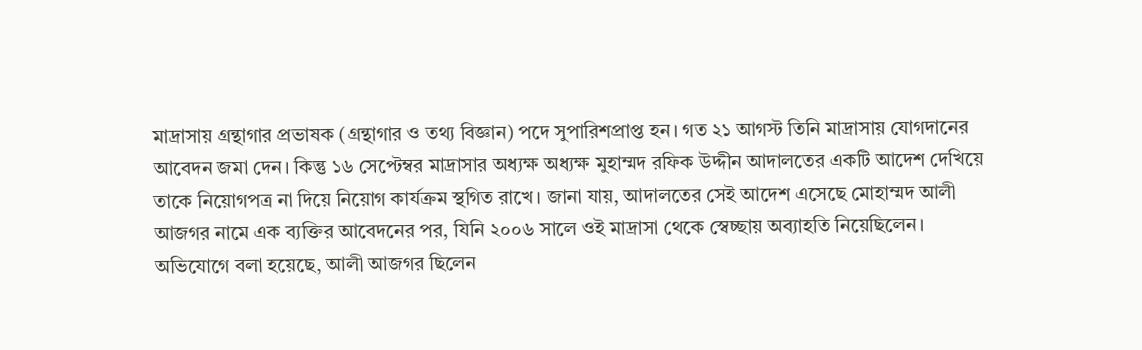মাদ্রাসায় গ্রন্থাগার প্রভাষক (গ্রন্থাগার ও তথ্য বিজ্ঞান) পদে সুপারিশপ্রাপ্ত হন। গত ২১ আগস্ট তিনি মাদ্রাসায় যোগদানের আবেদন জমা দেন। কিন্তু ১৬ সেপ্টেম্বর মাদ্রাসার অধ্যক্ষ অধ্যক্ষ মুহাম্মদ রফিক উদ্দীন আদালতের একটি আদেশ দেখিয়ে তাকে নিয়োগপত্র না দিয়ে নিয়োগ কার্যক্রম স্থগিত রাখে। জানা যায়, আদালতের সেই আদেশ এসেছে মোহাম্মদ আলী আজগর নামে এক ব্যক্তির আবেদনের পর, যিনি ২০০৬ সালে ওই মাদ্রাসা থেকে স্বেচ্ছায় অব্যাহতি নিয়েছিলেন।
অভিযোগে বলা হয়েছে, আলী আজগর ছিলেন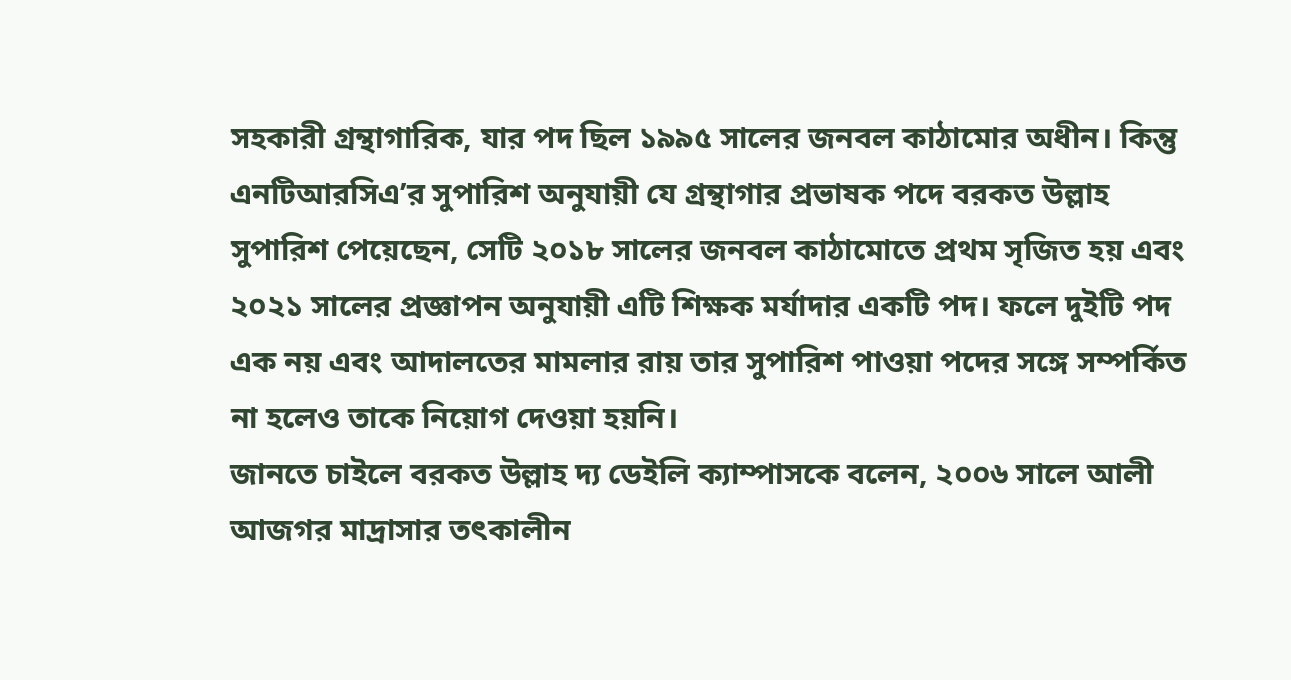সহকারী গ্রন্থাগারিক, যার পদ ছিল ১৯৯৫ সালের জনবল কাঠামোর অধীন। কিন্তু এনটিআরসিএ’র সুপারিশ অনুযায়ী যে গ্রন্থাগার প্রভাষক পদে বরকত উল্লাহ সুপারিশ পেয়েছেন, সেটি ২০১৮ সালের জনবল কাঠামোতে প্রথম সৃজিত হয় এবং ২০২১ সালের প্রজ্ঞাপন অনুযায়ী এটি শিক্ষক মর্যাদার একটি পদ। ফলে দুইটি পদ এক নয় এবং আদালতের মামলার রায় তার সুপারিশ পাওয়া পদের সঙ্গে সম্পর্কিত না হলেও তাকে নিয়োগ দেওয়া হয়নি।
জানতে চাইলে বরকত উল্লাহ দ্য ডেইলি ক্যাম্পাসকে বলেন, ২০০৬ সালে আলী আজগর মাদ্রাসার তৎকালীন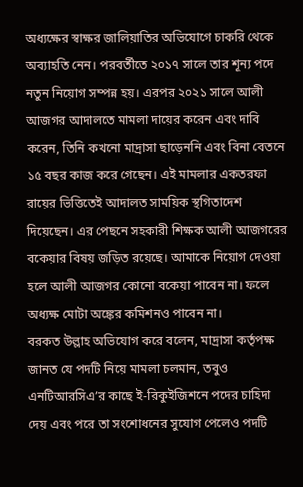অধ্যক্ষের স্বাক্ষর জালিয়াতির অভিযোগে চাকরি থেকে অব্যাহতি নেন। পরবর্তীতে ২০১৭ সালে তার শূন্য পদে নতুন নিয়োগ সম্পন্ন হয়। এরপর ২০২১ সালে আলী আজগর আদালতে মামলা দায়ের করেন এবং দাবি করেন, তিনি কখনো মাদ্রাসা ছাড়েননি এবং বিনা বেতনে ১৫ বছর কাজ করে গেছেন। এই মামলার একতরফা রায়ের ভিত্তিতেই আদালত সাময়িক স্থগিতাদেশ দিয়েছেন। এর পেছনে সহকারী শিক্ষক আলী আজগরের বকেয়ার বিষয় জড়িত রয়েছে। আমাকে নিয়োগ দেওয়া হলে আলী আজগর কোনো বকেয়া পাবেন না। ফলে অধ্যক্ষ মোটা অঙ্কের কমিশনও পাবেন না।
বরকত উল্লাহ অভিযোগ করে বলেন, মাদ্রাসা কর্তৃপক্ষ জানত যে পদটি নিয়ে মামলা চলমান, তবুও এনটিআরসিএ’র কাছে ই-রিকুইজিশনে পদের চাহিদা দেয় এবং পরে তা সংশোধনের সুযোগ পেলেও পদটি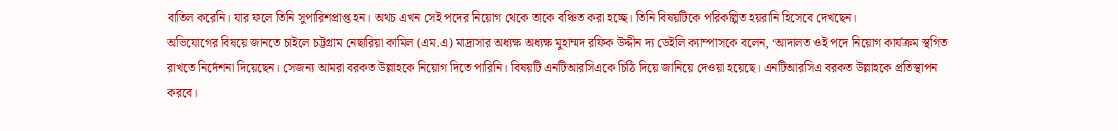বাতিল করেনি। যার ফলে তিনি সুপারিশপ্রাপ্ত হন। অথচ এখন সেই পদের নিয়োগ থেকে তাকে বঞ্চিত করা হচ্ছে। তিনি বিষয়টিকে পরিকল্পিত হয়রানি হিসেবে দেখছেন।
অভিযোগের বিষয়ে জানতে চাইলে চট্টগ্রাম নেছারিয়া কামিল (এম.এ) মাদ্রাসার অধ্যক্ষ অধ্যক্ষ মুহাম্মদ রফিক উদ্দীন দ্য ডেইলি ক্যাম্পাসকে বলেন, ‘আদালত ওই পদে নিয়োগ কার্যক্রম স্থগিত রাখতে নির্দেশনা দিয়েছেন। সেজন্য আমরা বরকত উল্লাহকে নিয়োগ দিতে পারিনি। বিষয়টি এনটিআরসিএকে চিঠি দিয়ে জানিয়ে দেওয়া হয়েছে। এনটিআরসিএ বরকত উল্লাহকে প্রতিস্থাপন করবে।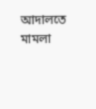আদালতে মামলা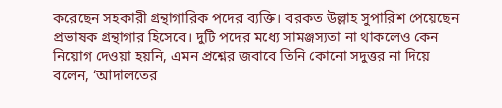করেছেন সহকারী গ্রন্থাগারিক পদের ব্যক্তি। বরকত উল্লাহ সুপারিশ পেয়েছেন প্রভাষক গ্রন্থাগার হিসেবে। দুটি পদের মধ্যে সামঞ্জস্যতা না থাকলেও কেন নিয়োগ দেওয়া হয়নি, এমন প্রশ্নের জবাবে তিনি কোনো সদুত্তর না দিয়ে বলেন, ‘আদালতের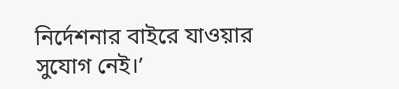নির্দেশনার বাইরে যাওয়ার সুযোগ নেই।’